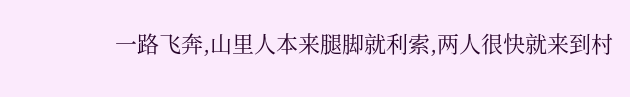一路飞奔,山里人本来腿脚就利索,两人很快就来到村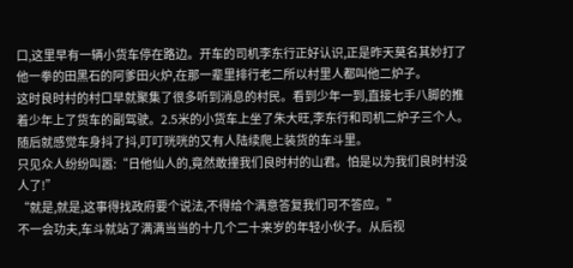口,这里早有一辆小货车停在路边。开车的司机李东行正好认识,正是昨天莫名其妙打了他一拳的田黑石的阿爹田火炉,在那一辈里排行老二所以村里人都叫他二炉子。
这时良时村的村口早就聚集了很多听到消息的村民。看到少年一到,直接七手八脚的推着少年上了货车的副驾驶。2.5米的小货车上坐了朱大旺,李东行和司机二炉子三个人。
随后就感觉车身抖了抖,叮叮咣咣的又有人陆续爬上装货的车斗里。
只见众人纷纷叫嚣:“日他仙人的,竟然敢撞我们良时村的山君。怕是以为我们良时村没人了!”
“就是,就是,这事得找政府要个说法,不得给个满意答复我们可不答应。”
不一会功夫,车斗就站了满满当当的十几个二十来岁的年轻小伙子。从后视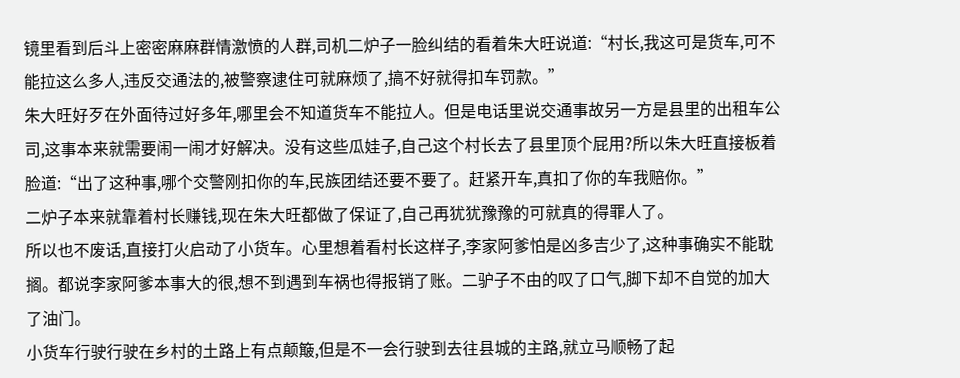镜里看到后斗上密密麻麻群情激愤的人群,司机二炉子一脸纠结的看着朱大旺说道:“村长,我这可是货车,可不能拉这么多人,违反交通法的,被警察逮住可就麻烦了,搞不好就得扣车罚款。”
朱大旺好歹在外面待过好多年,哪里会不知道货车不能拉人。但是电话里说交通事故另一方是县里的出租车公司,这事本来就需要闹一闹才好解决。没有这些瓜娃子,自己这个村长去了县里顶个屁用?所以朱大旺直接板着脸道:“出了这种事,哪个交警刚扣你的车,民族团结还要不要了。赶紧开车,真扣了你的车我赔你。”
二炉子本来就靠着村长赚钱,现在朱大旺都做了保证了,自己再犹犹豫豫的可就真的得罪人了。
所以也不废话,直接打火启动了小货车。心里想着看村长这样子,李家阿爹怕是凶多吉少了,这种事确实不能耽搁。都说李家阿爹本事大的很,想不到遇到车祸也得报销了账。二驴子不由的叹了口气,脚下却不自觉的加大了油门。
小货车行驶行驶在乡村的土路上有点颠簸,但是不一会行驶到去往县城的主路,就立马顺畅了起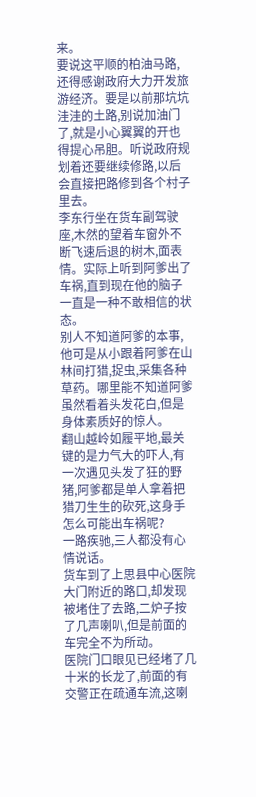来。
要说这平顺的柏油马路,还得感谢政府大力开发旅游经济。要是以前那坑坑洼洼的土路,别说加油门了,就是小心翼翼的开也得提心吊胆。听说政府规划着还要继续修路,以后会直接把路修到各个村子里去。
李东行坐在货车副驾驶座,木然的望着车窗外不断飞速后退的树木,面表情。实际上听到阿爹出了车祸,直到现在他的脑子一直是一种不敢相信的状态。
别人不知道阿爹的本事,他可是从小跟着阿爹在山林间打猎,捉虫,采集各种草药。哪里能不知道阿爹虽然看着头发花白,但是身体素质好的惊人。
翻山越岭如履平地,最关键的是力气大的吓人,有一次遇见头发了狂的野猪,阿爹都是单人拿着把猎刀生生的砍死,这身手怎么可能出车祸呢?
一路疾驰,三人都没有心情说话。
货车到了上思县中心医院大门附近的路口,却发现被堵住了去路,二炉子按了几声喇叭,但是前面的车完全不为所动。
医院门口眼见已经堵了几十米的长龙了,前面的有交警正在疏通车流,这喇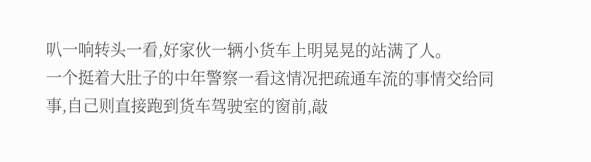叭一响转头一看,好家伙一辆小货车上明晃晃的站满了人。
一个挺着大肚子的中年警察一看这情况把疏通车流的事情交给同事,自己则直接跑到货车驾驶室的窗前,敲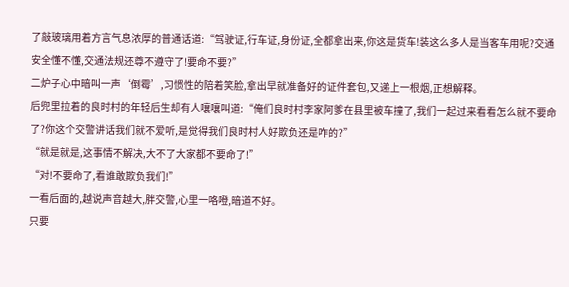了敲玻璃用着方言气息浓厚的普通话道:“驾驶证,行车证,身份证,全都拿出来,你这是货车!装这么多人是当客车用呢?交通安全懂不懂,交通法规还尊不遵守了!要命不要?”
二炉子心中暗叫一声‘倒霉’,习惯性的陪着笑脸,拿出早就准备好的证件套包,又递上一根烟,正想解释。
后兜里拉着的良时村的年轻后生却有人嚷嚷叫道:“俺们良时村李家阿爹在县里被车撞了,我们一起过来看看怎么就不要命了?你这个交警讲话我们就不爱听,是觉得我们良时村人好欺负还是咋的?”
“就是就是,这事情不解决,大不了大家都不要命了!”
“对!不要命了,看谁敢欺负我们!”
一看后面的,越说声音越大,胖交警,心里一咯噔,暗道不好。
只要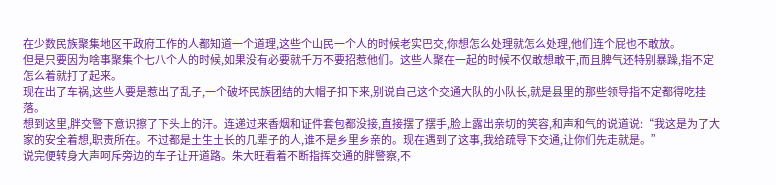在少数民族聚集地区干政府工作的人都知道一个道理,这些个山民一个人的时候老实巴交,你想怎么处理就怎么处理,他们连个屁也不敢放。
但是只要因为啥事聚集个七八个人的时候,如果没有必要就千万不要招惹他们。这些人聚在一起的时候不仅敢想敢干,而且脾气还特别暴躁,指不定怎么着就打了起来。
现在出了车祸,这些人要是惹出了乱子,一个破坏民族团结的大帽子扣下来,别说自己这个交通大队的小队长,就是县里的那些领导指不定都得吃挂落。
想到这里,胖交警下意识擦了下头上的汗。连递过来香烟和证件套包都没接,直接摆了摆手,脸上露出亲切的笑容,和声和气的说道说:“我这是为了大家的安全着想,职责所在。不过都是土生土长的几辈子的人,谁不是乡里乡亲的。现在遇到了这事,我给疏导下交通,让你们先走就是。”
说完便转身大声呵斥旁边的车子让开道路。朱大旺看着不断指挥交通的胖警察,不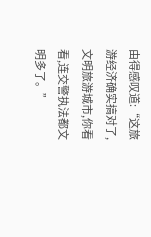由得感叹道:“这旅游经济确实搞对了,文明旅游城市,你看看,连交警执法都文明多了。”